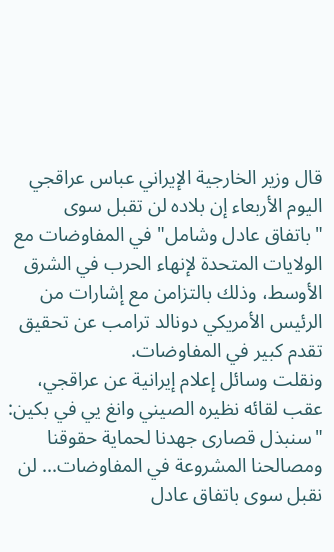قال وزير الخارجية الإيراني عباس عراقجي اليوم الأربعاء إن بلاده لن تقبل سوى "باتفاق عادل وشامل" في المفاوضات مع الولايات المتحدة لإنهاء الحرب في الشرق الأوسط، وذلك بالتزامن مع إشارات من الرئيس الأمريكي دونالد ترامب عن تحقيق تقدم كبير في المفاوضات.
ونقلت وسائل إعلام إيرانية عن عراقجي، عقب لقائه نظيره الصيني وانغ يي في بكين: "سنبذل قصارى جهدنا لحماية حقوقنا ومصالحنا المشروعة في المفاوضات... لن نقبل سوى باتفاق عادل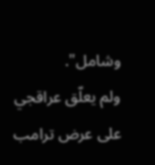وشامل".
ولم يعلّق عراقجي على عرض ترامب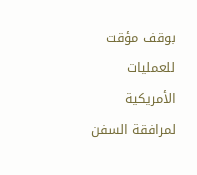بوقف مؤقت للعمليات الأمريكية لمرافقة السفن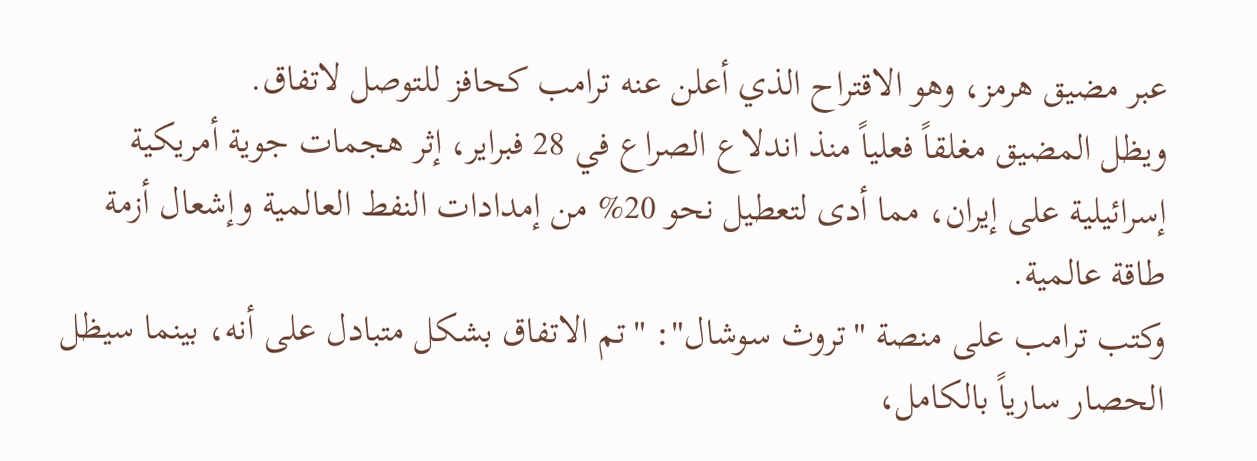عبر مضيق هرمز، وهو الاقتراح الذي أعلن عنه ترامب كحافز للتوصل لاتفاق.
ويظل المضيق مغلقاً فعلياً منذ اندلاع الصراع في 28 فبراير، إثر هجمات جوية أمريكية إسرائيلية على إيران، مما أدى لتعطيل نحو 20% من إمدادات النفط العالمية وإشعال أزمة طاقة عالمية.
وكتب ترامب على منصة "تروث سوشال": "تم الاتفاق بشكل متبادل على أنه، بينما سيظل الحصار سارياً بالكامل،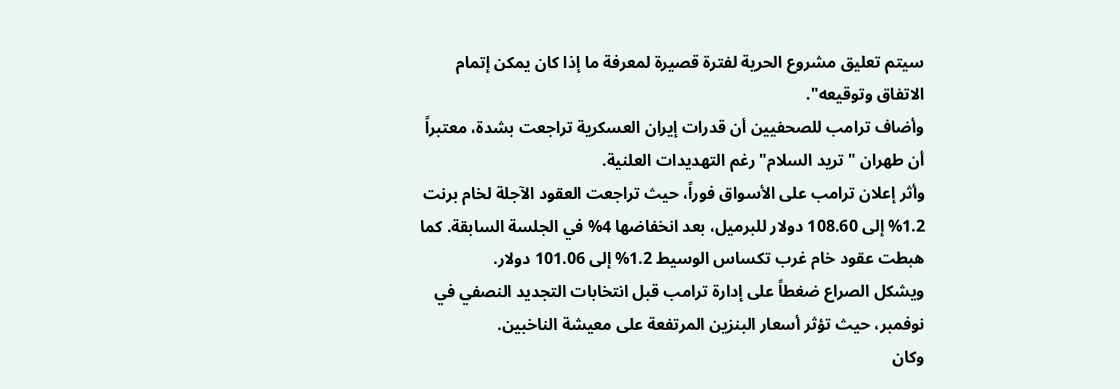سيتم تعليق مشروع الحرية لفترة قصيرة لمعرفة ما إذا كان يمكن إتمام الاتفاق وتوقيعه".
وأضاف ترامب للصحفيين أن قدرات إيران العسكرية تراجعت بشدة، معتبراً أن طهران "تريد السلام" رغم التهديدات العلنية.
وأثر إعلان ترامب على الأسواق فوراً، حيث تراجعت العقود الآجلة لخام برنت 1.2% إلى 108.60 دولار للبرميل، بعد انخفاضها 4% في الجلسة السابقة. كما هبطت عقود خام غرب تكساس الوسيط 1.2% إلى 101.06 دولار.
ويشكل الصراع ضغطاً على إدارة ترامب قبل انتخابات التجديد النصفي في نوفمبر، حيث تؤثر أسعار البنزين المرتفعة على معيشة الناخبين.
وكان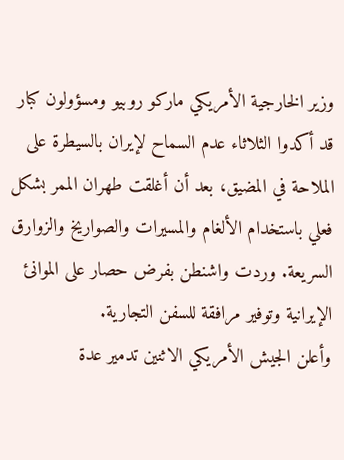وزير الخارجية الأمريكي ماركو روبيو ومسؤولون كبار قد أكدوا الثلاثاء عدم السماح لإيران بالسيطرة على الملاحة في المضيق، بعد أن أغلقت طهران الممر بشكل فعلي باستخدام الألغام والمسيرات والصواريخ والزوارق السريعة. وردت واشنطن بفرض حصار على الموانئ الإيرانية وتوفير مرافقة للسفن التجارية.
وأعلن الجيش الأمريكي الاثنين تدمير عدة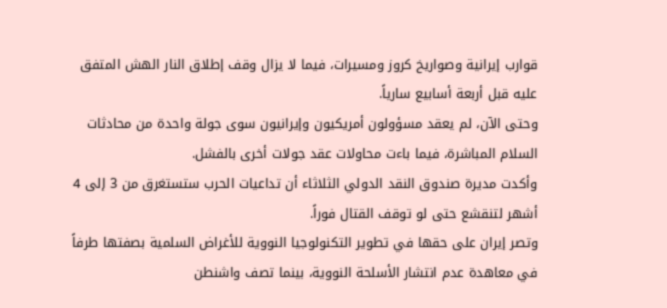قوارب إيرانية وصواريخ كروز ومسيرات، فيما لا يزال وقف إطلاق النار الهش المتفق عليه قبل أربعة أسابيع سارياً.
وحتى الآن، لم يعقد مسؤولون أمريكيون وإيرانيون سوى جولة واحدة من محادثات السلام المباشرة، فيما باءت محاولات عقد جولات أخرى بالفشل.
وأكدت مديرة صندوق النقد الدولي الثلاثاء أن تداعيات الحرب ستستغرق من 3 إلى 4 أشهر لتنقشع حتى لو توقف القتال فوراً.
وتصر إيران على حقها في تطوير التكنولوجيا النووية للأغراض السلمية بصفتها طرفاً في معاهدة عدم انتشار الأسلحة النووية، بينما تصف واشنطن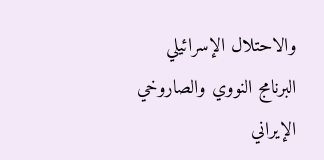والاحتلال الإسرائيلي البرنامج النووي والصاروخي الإيراني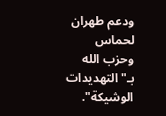ودعم طهران لحماس وحزب الله بـ"التهديدات الوشيكة".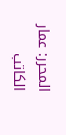المحرر: عمار الكاتب